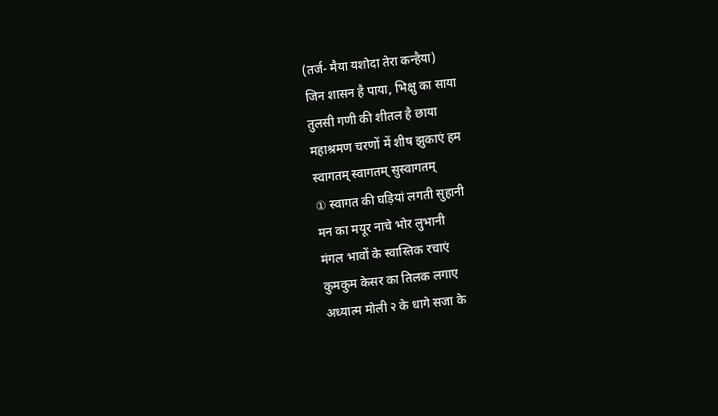(तर्ज- मैया यशोदा तेरा कन्हैया)
जिन शासन है पाया, भिक्षु का साया
तुलसी गणी की शीतल है छाया
महाश्रमण चरणों में शीष झुकाएं हम
स्वागतम् स्वागतम् सुस्वागतम्
① स्वागत की घड़ियां लगती सुहानी
मन का मयूर नाचे भोर लुभानी
मंगल भावों के स्वास्तिक रचाएं
कुमकुम केसर का तिलक लगाए
अध्यात्म मोली २ के धागे सजा के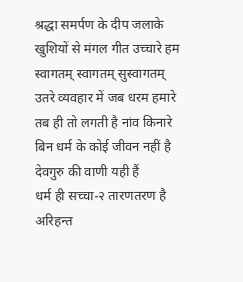श्रद्धा समर्पण के दीप जलाके
खुशियों से मंगल गीत उच्चारे हम
स्वागतम् स्वागतम् सुस्वागतम्
उतरे व्यवहार में जब धरम हमारे
तब ही तो लगती है नांव किनारे
बिन धर्म के कोई जीवन नहीं है
देवगुरु की वाणी यही हैं
धर्म ही सच्चा-२ तारणतरण है
अरिहन्त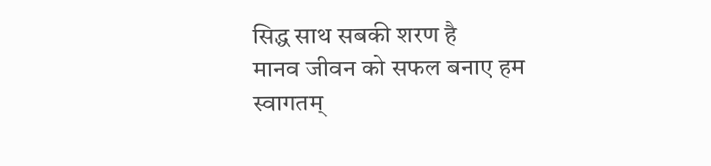सिद्ध साथ सबकी शरण है
मानव जीवन को सफल बनाए हम
स्वागतम्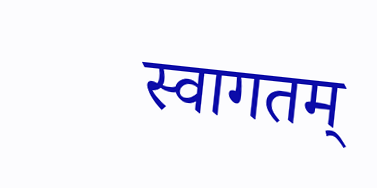स्वागतम्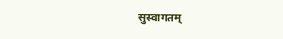सुस्वागतम्